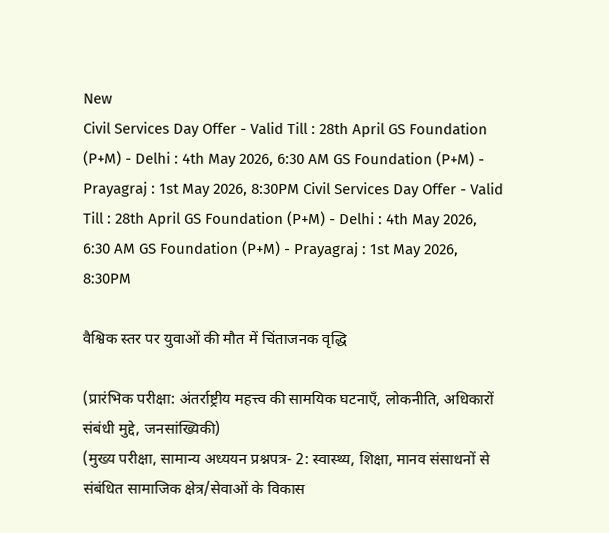New
Civil Services Day Offer - Valid Till : 28th April GS Foundation (P+M) - Delhi : 4th May 2026, 6:30 AM GS Foundation (P+M) - Prayagraj : 1st May 2026, 8:30PM Civil Services Day Offer - Valid Till : 28th April GS Foundation (P+M) - Delhi : 4th May 2026, 6:30 AM GS Foundation (P+M) - Prayagraj : 1st May 2026, 8:30PM

वैश्विक स्तर पर युवाओं की मौत में चिंताजनक वृद्धि

(प्रारंभिक परीक्षा: अंतर्राष्ट्रीय महत्त्व की सामयिक घटनाएँ, लोकनीति, अधिकारों संबंधी मुद्दे, जनसांख्यिकी)
(मुख्य परीक्षा, सामान्य अध्ययन प्रश्नपत्र- 2: स्वास्थ्य, शिक्षा, मानव संसाधनों से संबंधित सामाजिक क्षेत्र/सेवाओं के विकास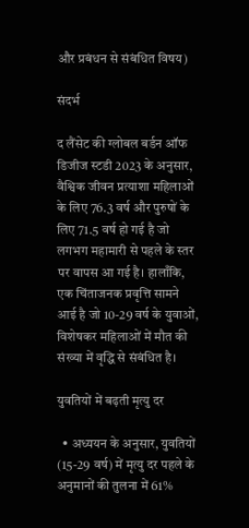और प्रबंधन से संबंधित विषय)

संदर्भ

द लैंसेट की ग्लोबल बर्डन ऑफ डिजीज स्टडी 2023 के अनुसार, वैश्विक जीवन प्रत्याशा महिलाओं के लिए 76.3 वर्ष और पुरुषों के लिए 71.5 वर्ष हो गई है जो लगभग महामारी से पहले के स्तर पर वापस आ गई है। हालाँकि, एक चिंताजनक प्रवृत्ति सामने आई है जो 10-29 वर्ष के युवाओं, विशेषकर महिलाओं में मौत की संख्या में वृद्धि से संबंधित है।

युवतियों में बढ़ती मृत्यु दर

  • अध्ययन के अनुसार, युवतियों (15-29 वर्ष) में मृत्यु दर पहले के अनुमानों की तुलना में 61%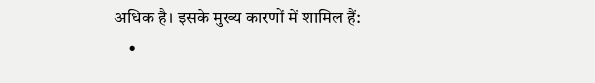अधिक है। इसके मुख्य कारणों में शामिल हैं:
    •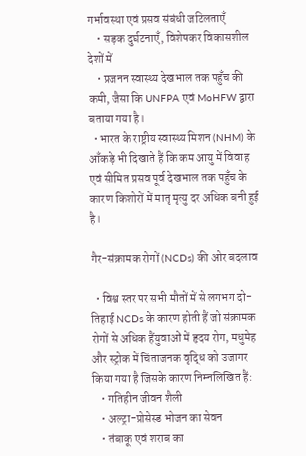गर्भावस्था एवं प्रसव संबंधी जटिलताएँ
    • सड़क दुर्घटनाएँ, विशेषकर विकासशील देशों में
    • प्रजनन स्वास्थ्य देखभाल तक पहुँच की कमी, जैसा कि UNFPA एवं MoHFW द्वारा बताया गया है।
  • भारत के राष्ट्रीय स्वास्थ्य मिशन (NHM) के आँकड़े भी दिखाते हैं कि कम आयु में विवाह एवं सीमित प्रसव पूर्व देखभाल तक पहुँच के कारण किशोरों में मातृ मृत्यु दर अधिक बनी हुई है।

गैर-संक्रामक रोगों (NCDs) की ओर बदलाव

  • विश्व स्तर पर सभी मौतों में से लगभग दो-तिहाई NCDs के कारण होती हैं जो संक्रामक रोगों से अधिक हैंयुवाओं में हृदय रोग, मधुमेह और स्ट्रोक में चिंताजनक वृद्धि को उजागर किया गया है जिसके कारण निम्नलिखित हैं:
    • गतिहीन जीवन शैली
    • अल्ट्रा-प्रोसेस्ड भोजन का सेवन
    • तंबाकू एवं शराब का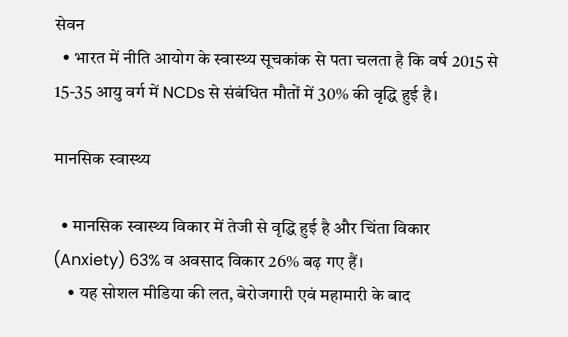सेवन
  • भारत में नीति आयोग के स्वास्थ्य सूचकांक से पता चलता है कि वर्ष 2015 से 15-35 आयु वर्ग में NCDs से संबंधित मौतों में 30% की वृद्धि हुई है।

मानसिक स्वास्थ्य

  • मानसिक स्वास्थ्य विकार में तेजी से वृद्धि हुई है और चिंता विकार (Anxiety) 63% व अवसाद विकार 26% बढ़ गए हैं।
    • यह सोशल मीडिया की लत, बेरोजगारी एवं महामारी के बाद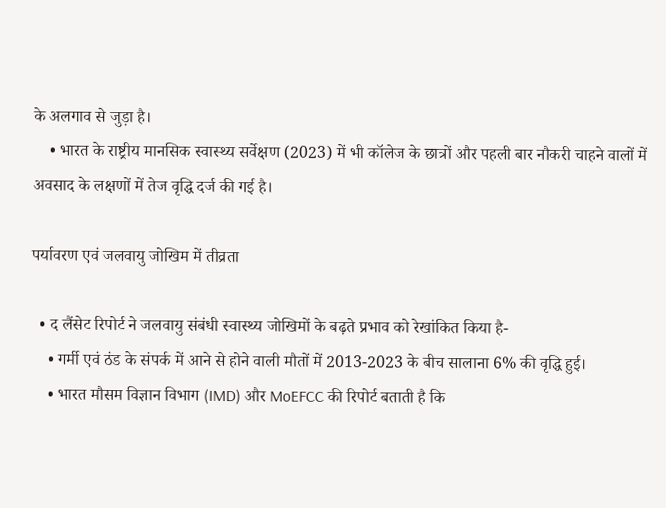के अलगाव से जुड़ा है।
    • भारत के राष्ट्रीय मानसिक स्वास्थ्य सर्वेक्षण (2023) में भी कॉलेज के छात्रों और पहली बार नौकरी चाहने वालों में अवसाद के लक्षणों में तेज वृद्धि दर्ज की गई है।

पर्यावरण एवं जलवायु जोखिम में तीव्रता

  • द लैंसेट रिपोर्ट ने जलवायु संबंधी स्वास्थ्य जोखिमों के बढ़ते प्रभाव को रेखांकित किया है-
    • गर्मी एवं ठंड के संपर्क में आने से होने वाली मौतों में 2013-2023 के बीच सालाना 6% की वृद्धि हुई।
    • भारत मौसम विज्ञान विभाग (IMD) और MoEFCC की रिपोर्ट बताती है कि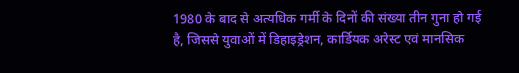1980 के बाद से अत्यधिक गर्मी के दिनों की संख्या तीन गुना हो गई है, जिससे युवाओं में डिहाइड्रेशन, कार्डियक अरेस्ट एवं मानसिक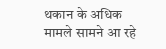थकान के अधिक मामले सामने आ रहे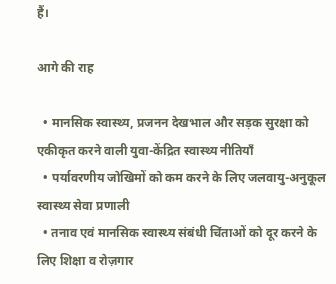हैं।

आगे की राह

  • मानसिक स्वास्थ्य, प्रजनन देखभाल और सड़क सुरक्षा को एकीकृत करने वाली युवा-केंद्रित स्वास्थ्य नीतियाँ
  • पर्यावरणीय जोखिमों को कम करने के लिए जलवायु-अनुकूल स्वास्थ्य सेवा प्रणाली
  • तनाव एवं मानसिक स्वास्थ्य संबंधी चिंताओं को दूर करने के लिए शिक्षा व रोज़गार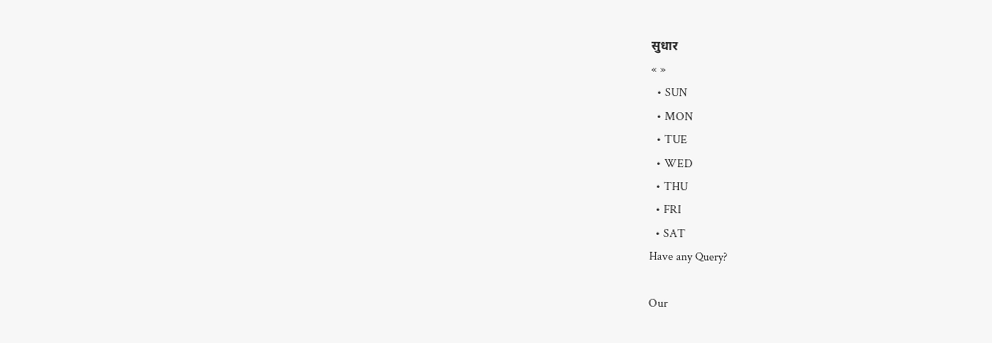सुधार
« »
  • SUN
  • MON
  • TUE
  • WED
  • THU
  • FRI
  • SAT
Have any Query?

Our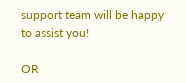support team will be happy to assist you!

OR